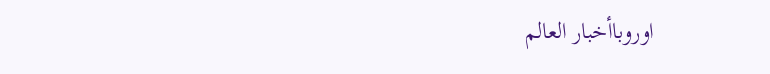اوروباأخبار العالم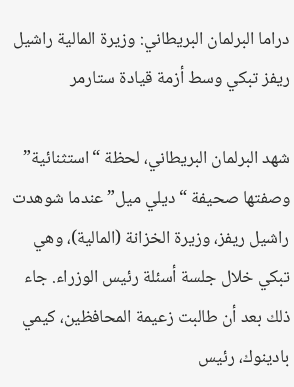دراما البرلمان البريطاني: وزيرة المالية راشيل ريفز تبكي وسط أزمة قيادة ستارمر

شهد البرلمان البريطاني، لحظة “استثنائية” وصفتها صحيفة “ديلي ميل” عندما شوهدت راشيل ريفز، وزيرة الخزانة (المالية)، وهي تبكي خلال جلسة أسئلة رئيس الوزراء. جاء ذلك بعد أن طالبت زعيمة المحافظين، كيمي بادينوك، رئيس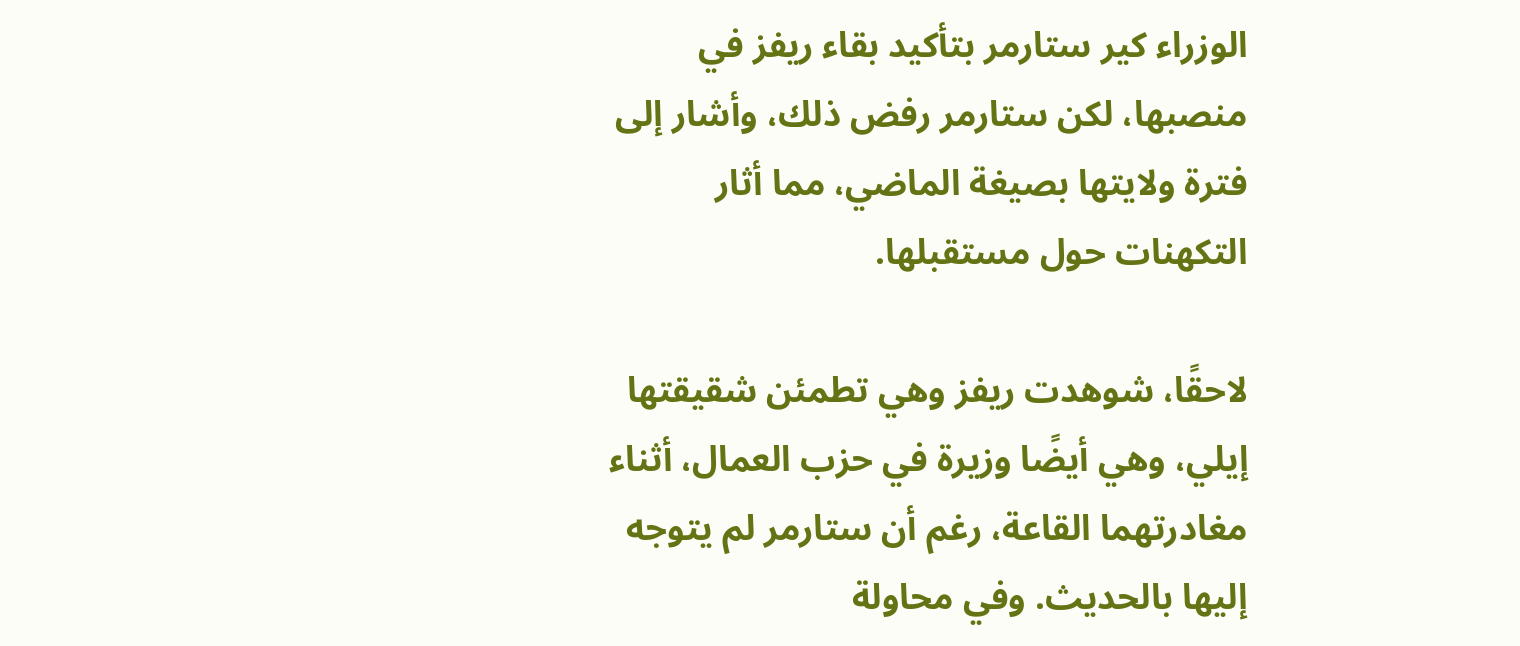الوزراء كير ستارمر بتأكيد بقاء ريفز في منصبها، لكن ستارمر رفض ذلك، وأشار إلى فترة ولايتها بصيغة الماضي، مما أثار التكهنات حول مستقبلها.

لاحقًا، شوهدت ريفز وهي تطمئن شقيقتها إيلي، وهي أيضًا وزيرة في حزب العمال، أثناء مغادرتهما القاعة، رغم أن ستارمر لم يتوجه إليها بالحديث. وفي محاولة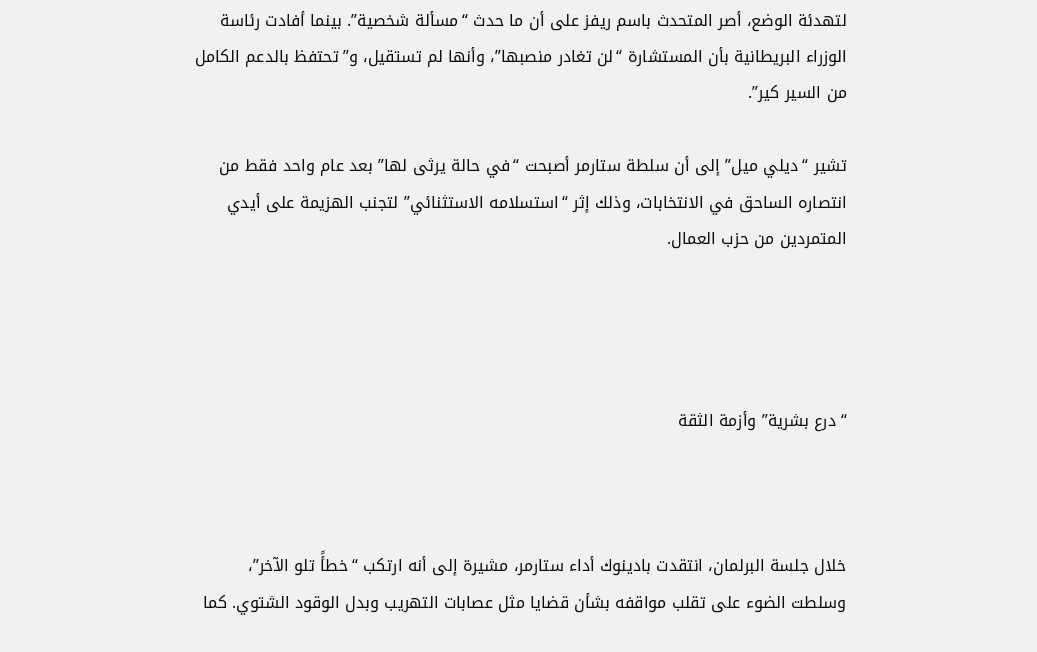لتهدئة الوضع، أصر المتحدث باسم ريفز على أن ما حدث “مسألة شخصية”. بينما أفادت رئاسة الوزراء البريطانية بأن المستشارة “لن تغادر منصبها”، وأنها لم تستقيل، و”تحتفظ بالدعم الكامل من السير كير”.

تشير “ديلي ميل” إلى أن سلطة ستارمر أصبحت “في حالة يرثى لها” بعد عام واحد فقط من انتصاره الساحق في الانتخابات، وذلك إثر “استسلامه الاستثنائي” لتجنب الهزيمة على أيدي المتمردين من حزب العمال.




“درع بشرية” وأزمة الثقة



خلال جلسة البرلمان، انتقدت بادينوك أداء ستارمر، مشيرة إلى أنه ارتكب “خطأً تلو الآخر”، وسلطت الضوء على تقلب مواقفه بشأن قضايا مثل عصابات التهريب وبدل الوقود الشتوي. كما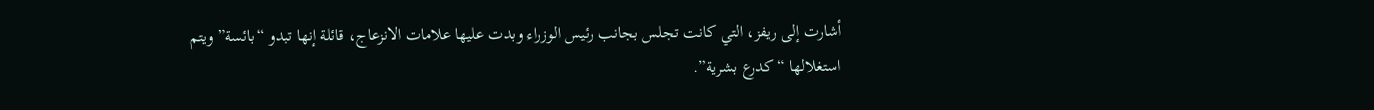أشارت إلى ريفز، التي كانت تجلس بجانب رئيس الوزراء وبدت عليها علامات الانزعاج، قائلة إنها تبدو “بائسة” ويتم استغلالها “كدرع بشرية”.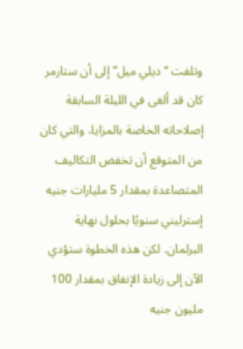وتلفت “ديلي ميل” إلى أن ستارمر كان قد ألغى في الليلة السابقة إصلاحاته الخاصة بالمزايا، والتي كان من المتوقع أن تخفض التكاليف المتصاعدة بمقدار 5 مليارات جنيه إسترليني سنويًا بحلول نهاية البرلمان. لكن هذه الخطوة ستؤدي الآن إلى زيادة الإنفاق بمقدار 100 مليون جنيه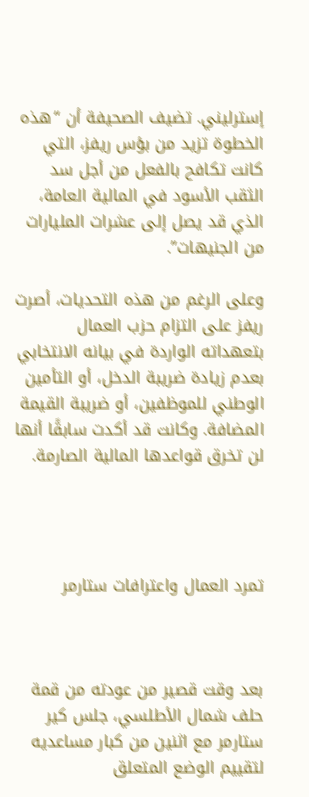إسترليني. تضيف الصحيفة أن “هذه الخطوة تزيد من بؤس ريفز، التي كانت تكافح بالفعل من أجل سد الثقب الأسود في المالية العامة، الذي قد يصل إلى عشرات المليارات من الجنيهات”.

وعلى الرغم من هذه التحديات، أصرت ريفز على التزام حزب العمال بتعهداته الواردة في بيانه الانتخابي بعدم زيادة ضريبة الدخل، أو التأمين الوطني للموظفين، أو ضريبة القيمة المضافة. وكانت قد أكدت سابقًا أنها لن تخرق قواعدها المالية الصارمة.




تمرد العمال واعترافات ستارمر



بعد وقت قصير من عودته من قمة حلف شمال الأطلسي، جلس كير ستارمر مع اثنين من كبار مساعديه لتقييم الوضع المتعلق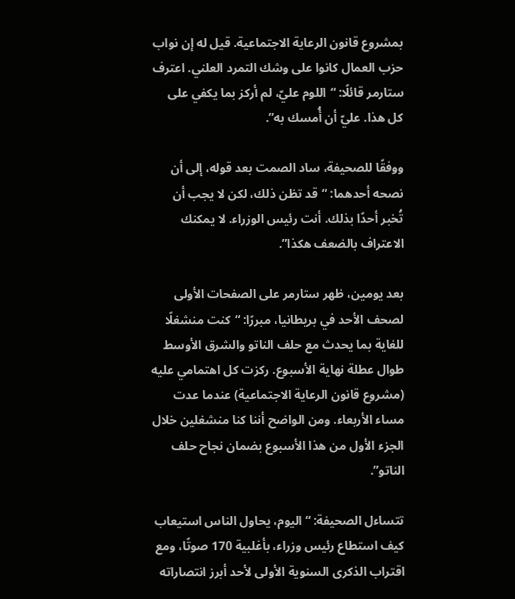بمشروع قانون الرعاية الاجتماعية. قيل له إن نواب حزب العمال كانوا على وشك التمرد العلني. اعترف ستارمر قائلًا: “اللوم عليّ، لم أركز بما يكفي على كل هذا. عليّ أن أُمسك به”.

ووفقًا للصحيفة، ساد الصمت بعد قوله، إلى أن نصحه أحدهما: “قد تظن ذلك، لكن لا يجب أن تُخبر أحدًا بذلك. أنت رئيس الوزراء. لا يمكنك الاعتراف بالضعف هكذا”.

بعد يومين، ظهر ستارمر على الصفحات الأولى لصحف الأحد في بريطانيا، مبررًا: “كنت منشغلًا للغاية بما يحدث مع حلف الناتو والشرق الأوسط طوال عطلة نهاية الأسبوع. ركزت كل اهتمامي عليه (مشروع قانون الرعاية الاجتماعية) عندما عدت مساء الأربعاء. ومن الواضح أننا كنا منشغلين خلال الجزء الأول من هذا الأسبوع بضمان نجاح حلف الناتو”.

تتساءل الصحيفة: “اليوم، يحاول الناس استيعاب كيف استطاع رئيس وزراء، بأغلبية 170 صوتًا، ومع اقتراب الذكرى السنوية الأولى لأحد أبرز انتصاراته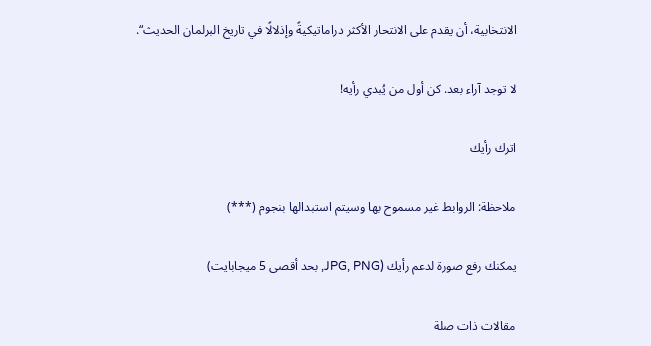الانتخابية، أن يقدم على الانتحار الأكثر دراماتيكيةً وإذلالًا في تاريخ البرلمان الحديث“.

لا توجد آراء بعد. كن أول من يُبدي رأيه!

اترك رأيك

ملاحظة: الروابط غير مسموح بها وسيتم استبدالها بنجوم (***)

يمكنك رفع صورة لدعم رأيك (JPG, PNG, بحد أقصى 5 ميجابايت)

مقالات ذات صلة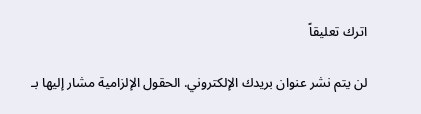اترك تعليقاً

لن يتم نشر عنوان بريدك الإلكتروني. الحقول الإلزامية مشار إليها بـ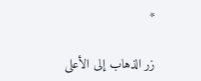*

زر الذهاب إلى الأعلى